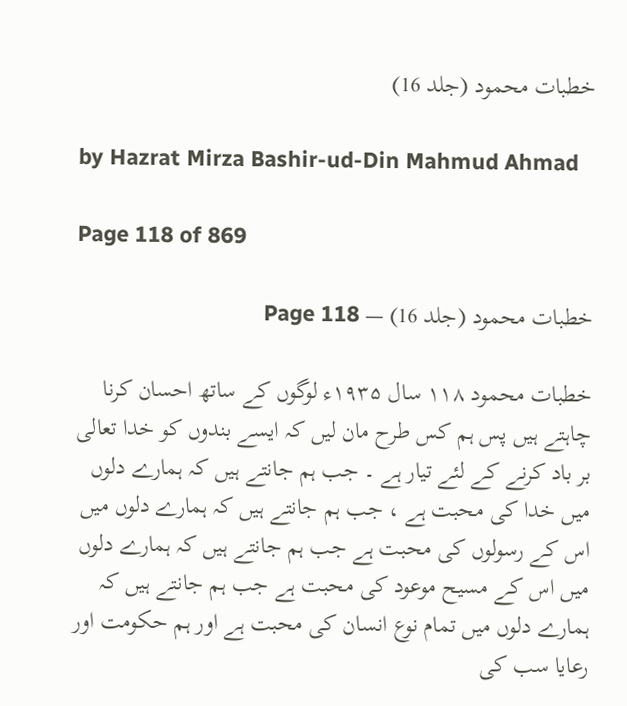خطبات محمود (جلد 16)

by Hazrat Mirza Bashir-ud-Din Mahmud Ahmad

Page 118 of 869

خطبات محمود (جلد 16) — Page 118

خطبات محمود ۱۱۸ سال ۱۹۳۵ء لوگوں کے ساتھ احسان کرنا چاہتے ہیں پس ہم کس طرح مان لیں کہ ایسے بندوں کو خدا تعالی بر باد کرنے کے لئے تیار ہے ۔ جب ہم جانتے ہیں کہ ہمارے دلوں میں خدا کی محبت ہے ، جب ہم جانتے ہیں کہ ہمارے دلوں میں اس کے رسولوں کی محبت ہے جب ہم جانتے ہیں کہ ہمارے دلوں میں اس کے مسیح موعود کی محبت ہے جب ہم جانتے ہیں کہ ہمارے دلوں میں تمام نوع انسان کی محبت ہے اور ہم حکومت اور رعایا سب کی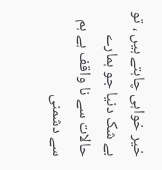خیر خواہی چاہتے ہیں ، تو بے شک دنیا جو ہمارے حالات سے نا واقف ہے ہم سے دشمنی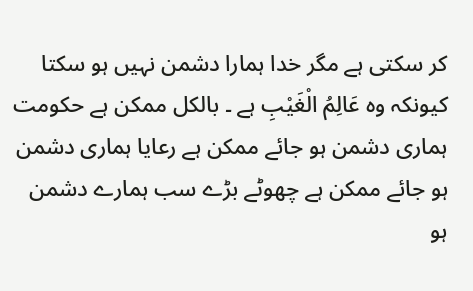کر سکتی ہے مگر خدا ہمارا دشمن نہیں ہو سکتا کیونکہ وہ عَالِمُ الْغَيْبِ ہے ۔ بالکل ممکن ہے حکومت ہماری دشمن ہو جائے ممکن ہے رعایا ہماری دشمن ہو جائے ممکن ہے چھوٹے بڑے سب ہمارے دشمن ہو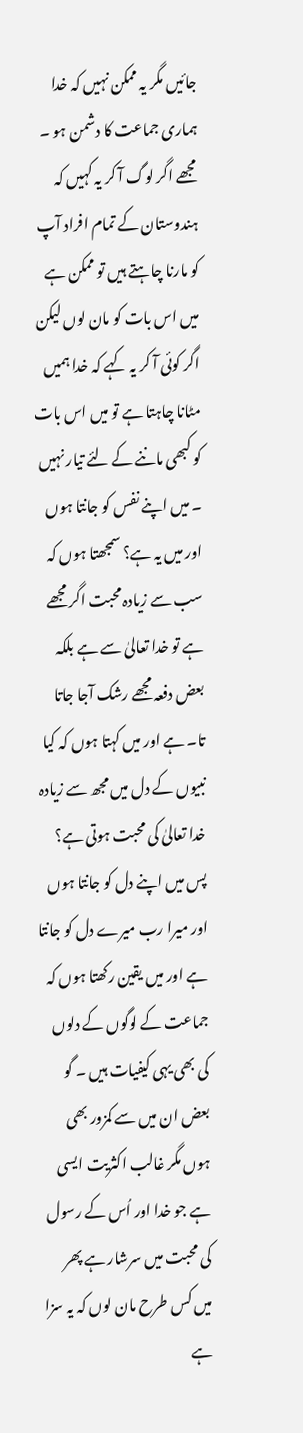جائیں مگر یہ ممکن نہیں کہ خدا ہماری جماعت کا دشمن ہو ۔ مجھے اگر لوگ آ کر یہ کہیں کہ ہندوستان کے تمام افراد آپ کو مارنا چاہتے ہیں تو ممکن ہے میں اس بات کو مان لوں لیکن اگر کوئی آ کر یہ کہے کہ خدا ہمیں مٹانا چاہتا ہے تو میں اس بات کو کبھی ماننے کے لئے تیار نہیں ۔ میں اپنے نفس کو جانتا ہوں اور میں یہ ہے؟ سمجھتا ہوں کہ سب سے زیادہ محبت اگر مجھے ہے تو خدا تعالیٰ سے ہے بلکہ بعض دفعہ مجھے رشک آجا جاتا تا۔ ہے اور میں کہتا ہوں کہ کیا نبیوں کے دل میں مجھ سے زیادہ خدا تعالیٰ کی محبت ہوتی ہے؟ پس میں اپنے دل کو جانتا ہوں اور میرا رب میرے دل کو جانتا ہے اور میں یقین رکھتا ہوں کہ جماعت کے لوگوں کے دلوں کی بھی یہی کیفیات ہیں ۔ گو بعض ان میں سے کمزور بھی ہوں مگر غالب اکثریت ایسی ہے جو خدا اور اُس کے رسول کی محبت میں سرشار ہے پھر میں کس طرح مان لوں کہ یہ سزا ہے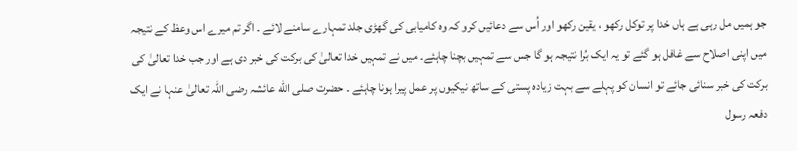جو ہمیں مل رہی ہے ہاں خدا پر توکل رکھو ، یقین رکھو اور اُس سے دعائیں کرو کہ وہ کامیابی کی گھڑی جلد تمہارے سامنے لائے ۔ اگر تم میرے اس وعظ کے نتیجہ میں اپنی اصلاح سے غافل ہو گئے تو یہ ایک بُرا نتیجہ ہو گا جس سے تمہیں بچنا چاہئے۔ میں نے تمہیں خدا تعالیٰ کی برکت کی خبر دی ہے اور جب خدا تعالیٰ کی برکت کی خبر سنائی جائے تو انسان کو پہلے سے بہت زیادہ پستی کے ساتھ نیکیوں پر عمل پیرا ہونا چاہئے ۔ حضرت صلى الله عائشہ رضی اللہ تعالیٰ عنہا نے ایک دفعہ رسول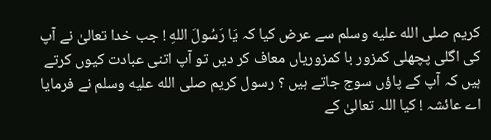کریم صلى الله عليه وسلم سے عرض کیا کہ يَا رَسُولَ اللهِ ! جب خدا تعالیٰ نے آپ کی اگلی پچھلی کمزور با کمزوریاں معاف کر دیں تو آپ اتنی عبادت کیوں کرتے ہیں کہ آپ کے پاؤں سوج جاتے ہیں ؟ رسول کریم صلى الله عليه وسلم نے فرمایا اے عائشہ ! کیا اللہ تعالیٰ کے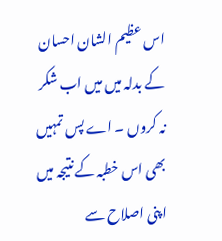اس عظیم الشان احسان کے بدلہ میں میں اب شکر نہ کروں ۔ اے پس تمہیں بھی اس خطبہ کے نتیجہ میں اپنی اصلاح سے